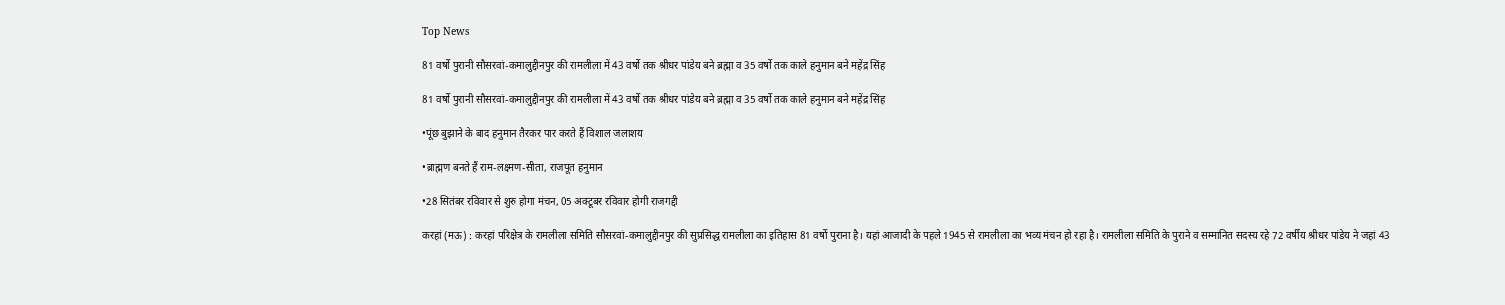Top News

81 वर्षो पुरानी सौसरवां-कमालुद्दीनपुर की रामलीला में 43 वर्षो तक श्रीधर पांडेय बने ब्रह्मा व 35 वर्षो तक काले हनुमान बने महेंद्र सिंह

81 वर्षो पुरानी सौसरवां-कमालुद्दीनपुर की रामलीला में 43 वर्षो तक श्रीधर पांडेय बने ब्रह्मा व 35 वर्षो तक काले हनुमान बने महेंद्र सिंह

•पूंछ बुझाने के बाद हनुमान तैरकर पार करते हैं विशाल जलाशय

•ब्राह्मण बनते हैं राम-लक्ष्मण-सीता, राजपूत हनुमान

•28 सितंबर रविवार से शुरु होगा मंचन, 05 अक्टूबर रविवार होगी राजगद्दी

करहां (मऊ) : करहां परिक्षेत्र के रामलीला समिति सौसरवां-कमालुद्दीनपुर की सुप्रसिद्ध रामलीला का इतिहास 81 वर्षो पुराना है। यहां आजादी के पहले 1945 से रामलीला का भव्य मंचन हो रहा है। रामलीला समिति के पुराने व सम्मानित सदस्य रहे 72 वर्षीय श्रीधर पांडेय ने जहां 43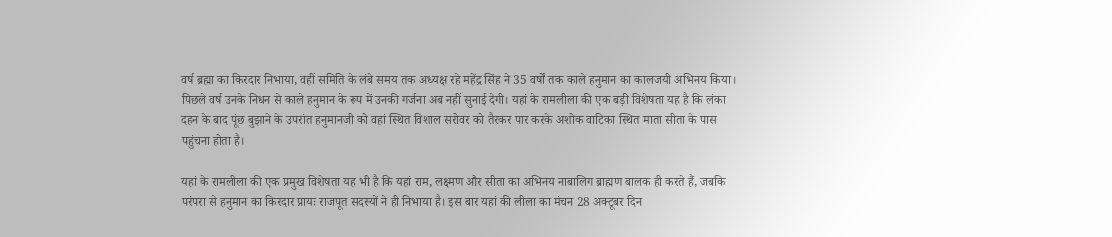वर्ष ब्रह्मा का किरदार निभाया, वहीं समिति के लंबे समय तक अध्यक्ष रहे महेंद्र सिंह ने 35 वर्षों तक काले हनुमान का कालजयी अभिनय किया। पिछले वर्ष उनके निधन से काले हनुमान के रूप में उनकी गर्जना अब नहीं सुनाई देगी। यहां के रामलीला की एक बड़ी विशेषता यह है कि लंका दहन के बाद पूंछ बुझाने के उपरांत हनुमानजी को वहां स्थित विशाल सरोवर को तैरकर पार करके अशोक वाटिका स्थित माता सीता के पास पहुंचना होता है।

यहां के रामलीला की एक प्रमुख विशेषता यह भी है कि यहां राम, लक्ष्मण और सीता का अभिनय नाबालिग ब्राह्मण बालक ही करते हैं, जबकि परंपरा से हनुमान का किरदार प्रायः राजपूत सदस्यों ने ही निभाया है। इस बार यहां की लीला का मंचन 28 अक्टूबर दिन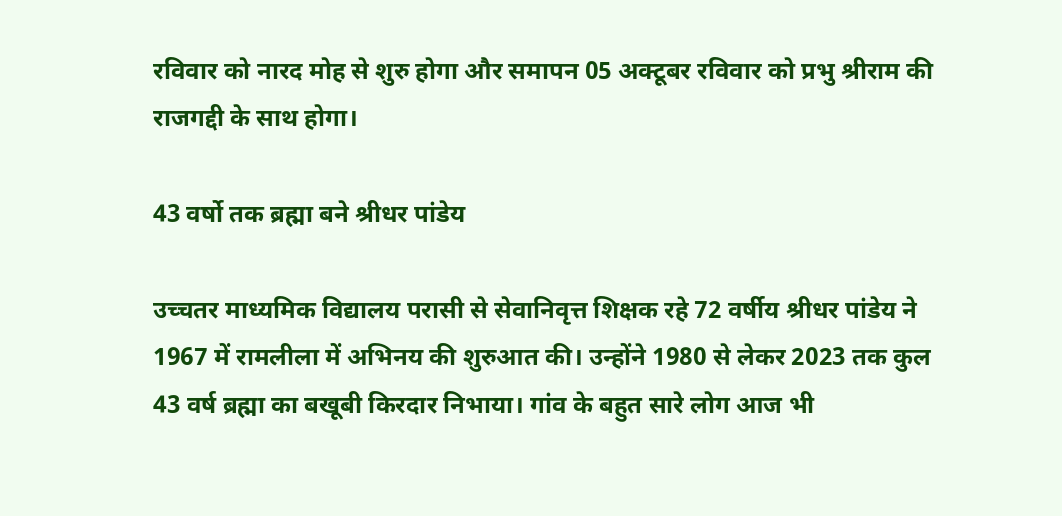रविवार को नारद मोह से शुरु होगा और समापन 05 अक्टूबर रविवार को प्रभु श्रीराम की राजगद्दी के साथ होगा।

43 वर्षो तक ब्रह्मा बने श्रीधर पांडेय

उच्चतर माध्यमिक विद्यालय परासी से सेवानिवृत्त शिक्षक रहे 72 वर्षीय श्रीधर पांडेय ने 1967 में रामलीला में अभिनय की शुरुआत की। उन्होंने 1980 से लेकर 2023 तक कुल 43 वर्ष ब्रह्मा का बखूबी किरदार निभाया। गांव के बहुत सारे लोग आज भी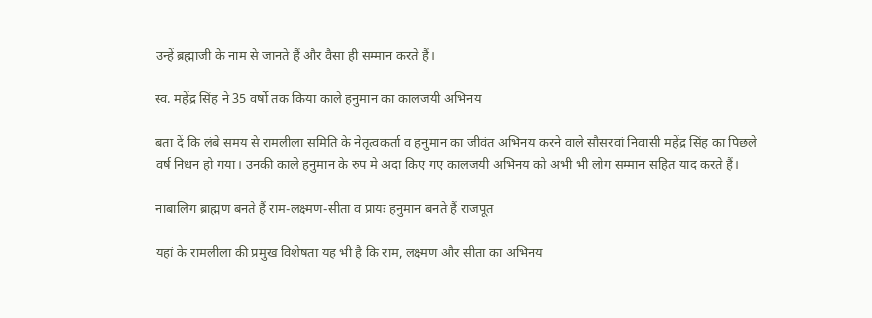उन्हें ब्रह्माजी के नाम से जानते हैं और वैसा ही सम्मान करते हैं।

स्व. महेंद्र सिंह ने 35 वर्षो तक किया काले हनुमान का कालजयी अभिनय

बता दें कि लंबे समय से रामलीला समिति के नेतृत्वकर्ता व हनुमान का जीवंत अभिनय करने वाले सौसरवां निवासी महेंद्र सिंह का पिछले वर्ष निधन हो गया। उनकी काले हनुमान के रुप मे अदा किए गए कालजयी अभिनय को अभी भी लोग सम्मान सहित याद करते हैं।

नाबालिग ब्राह्मण बनते हैं राम-लक्ष्मण-सीता व प्रायः हनुमान बनते हैं राजपूत

यहां के रामलीला की प्रमुख विशेषता यह भी है कि राम, लक्ष्मण और सीता का अभिनय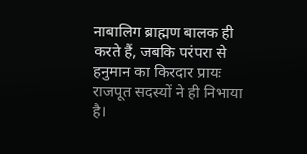नाबालिग ब्राह्मण बालक ही करते हैं, जबकि परंपरा से हनुमान का किरदार प्रायः राजपूत सदस्यों ने ही निभाया है।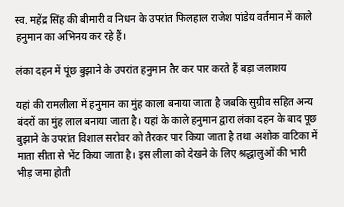स्व. महेंद्र सिंह की बीमारी व निधन के उपरांत फिलहाल राजेश पांडेय वर्तमान में काले हनुमान का अभिनय कर रहे हैं।

लंका दहन में पूंछ बुझाने के उपरांत हनुमान तैर कर पार करते हैं बड़ा जलाशय

यहां की रामलीला में हनुमान का मुंह काला बनाया जाता है जबकि सुग्रीव सहित अन्य बंदरों का मुंह लाल बनाया जाता है। यहां के काले हनुमान द्वारा लंका दहन के बाद पूछ बुझाने के उपरांत विशाल सरोवर को तैरकर पार किया जाता है तथा अशोक वाटिका में माता सीता से भेंट किया जाता है। इस लीला को देखने के लिए श्रद्धालुओं की भारी भीड़ जमा होती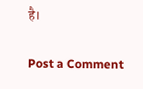है।

Post a Comment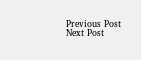Previous Post Next Post